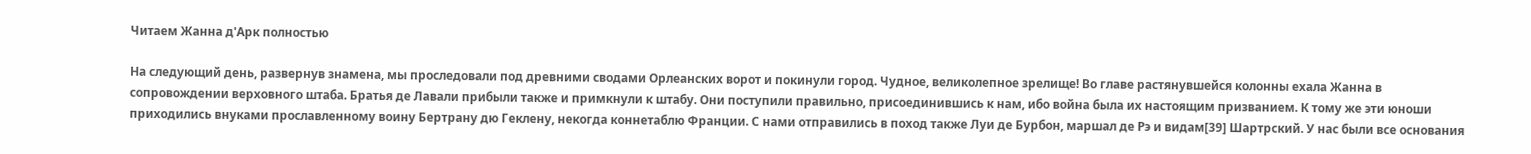Читаем Жанна д'Арк полностью

На следующий день, развернув знамена, мы проследовали под древними сводами Орлеанских ворот и покинули город. Чудное, великолепное зрелище! Во главе растянувшейся колонны ехала Жанна в сопровождении верховного штаба. Братья де Лавали прибыли также и примкнули к штабу. Они поступили правильно, присоединившись к нам, ибо война была их настоящим призванием. К тому же эти юноши приходились внуками прославленному воину Бертрану дю Геклену, некогда коннетаблю Франции. С нами отправились в поход также Луи де Бурбон, маршал де Рэ и видам[39] Шартрский. У нас были все основания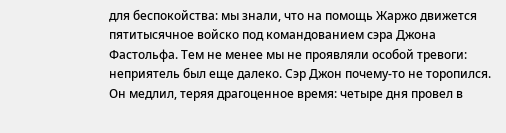для беспокойства: мы знали, что на помощь Жаржо движется пятитысячное войско под командованием сэра Джона Фастольфа. Тем не менее мы не проявляли особой тревоги: неприятель был еще далеко. Сэр Джон почему-то не торопился. Он медлил, теряя драгоценное время: четыре дня провел в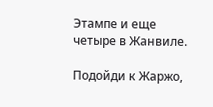Этампе и еще четыре в Жанвиле.

Подойди к Жаржо,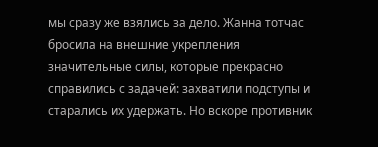мы сразу же взялись за дело. Жанна тотчас бросила на внешние укрепления значительные силы, которые прекрасно справились с задачей: захватили подступы и старались их удержать. Но вскоре противник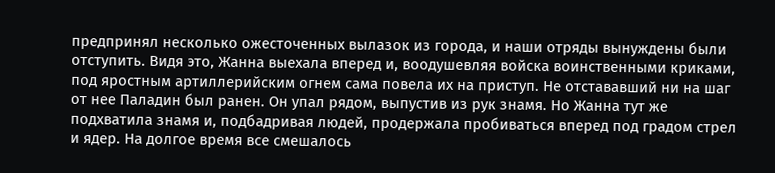предпринял несколько ожесточенных вылазок из города, и наши отряды вынуждены были отступить. Видя это, Жанна выехала вперед и, воодушевляя войска воинственными криками, под яростным артиллерийским огнем сама повела их на приступ. Не отстававший ни на шаг от нее Паладин был ранен. Он упал рядом, выпустив из рук знамя. Но Жанна тут же подхватила знамя и, подбадривая людей, продержала пробиваться вперед под градом стрел и ядер. На долгое время все смешалось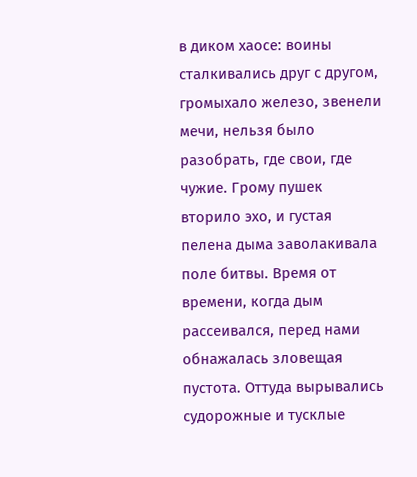в диком хаосе: воины сталкивались друг с другом, громыхало железо, звенели мечи, нельзя было разобрать, где свои, где чужие. Грому пушек вторило эхо, и густая пелена дыма заволакивала поле битвы. Время от времени, когда дым рассеивался, перед нами обнажалась зловещая пустота. Оттуда вырывались судорожные и тусклые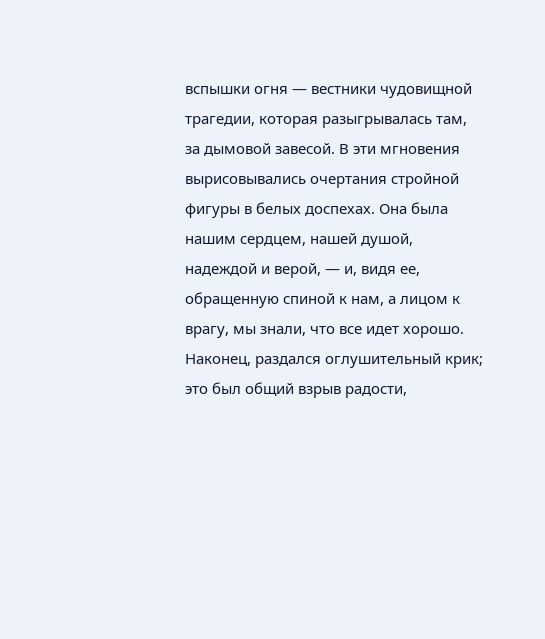вспышки огня — вестники чудовищной трагедии, которая разыгрывалась там, за дымовой завесой. В эти мгновения вырисовывались очертания стройной фигуры в белых доспехах. Она была нашим сердцем, нашей душой, надеждой и верой, — и, видя ее, обращенную спиной к нам, а лицом к врагу, мы знали, что все идет хорошо. Наконец, раздался оглушительный крик; это был общий взрыв радости,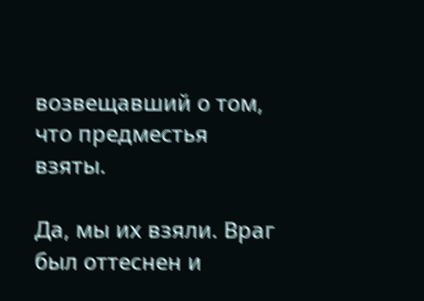возвещавший о том, что предместья взяты.

Да, мы их взяли. Враг был оттеснен и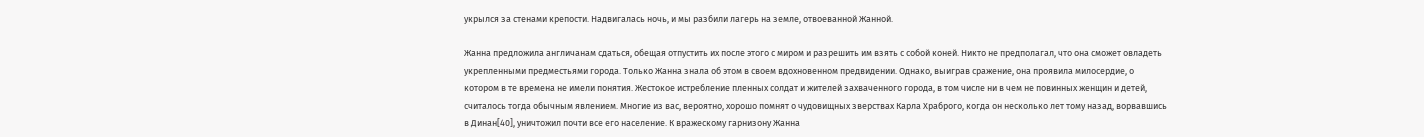укрылся за стенами крепости. Надвигалась ночь, и мы разбили лагерь на земле, отвоеванной Жанной.

Жанна предложила англичанам сдаться, обещая отпустить их после этого с миром и разрешить им взять с собой коней. Никто не предполагал, что она сможет овладеть укрепленными предместьями города. Только Жанна знала об этом в своем вдохновенном предвидении. Однако, выиграв сражение, она проявила милосердие, о котором в те времена не имели понятия. Жестокое истребление пленных солдат и жителей захваченного города, в том числе ни в чем не повинных женщин и детей, считалось тогда обычным явлением. Многие из вас, вероятно, хорошо помнят о чудовищных зверствах Карла Храброго, когда он несколько лет тому назад, ворвавшись в Динан[40], уничтожил почти все его население. К вражескому гарнизону Жанна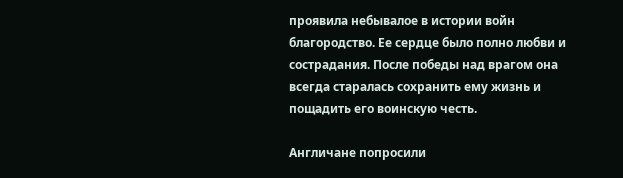проявила небывалое в истории войн благородство. Ее сердце было полно любви и сострадания. После победы над врагом она всегда старалась сохранить ему жизнь и пощадить его воинскую честь.

Англичане попросили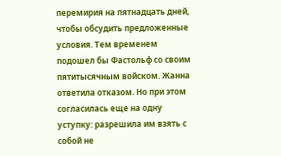перемирия на пятнадцать дней, чтобы обсудить предложенные условия. Тем временем подошел бы Фастольф со своим пятитысячным войском. Жанна ответила отказом. Но при этом согласилась еще на одну уступку: разрешила им взять с собой не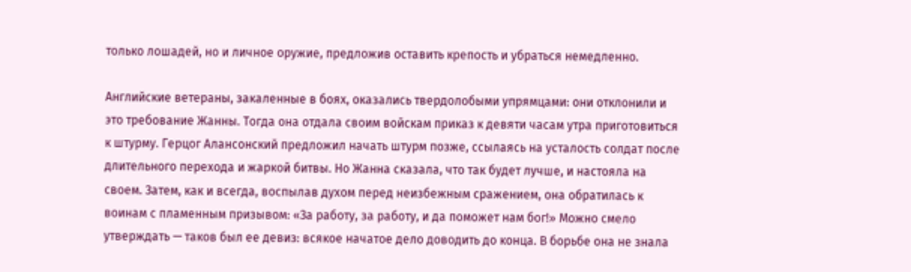только лошадей, но и личное оружие, предложив оставить крепость и убраться немедленно.

Английские ветераны, закаленные в боях, оказались твердолобыми упрямцами: они отклонили и это требование Жанны. Тогда она отдала своим войскам приказ к девяти часам утра приготовиться к штурму. Герцог Алансонский предложил начать штурм позже, ссылаясь на усталость солдат после длительного перехода и жаркой битвы. Но Жанна сказала, что так будет лучше, и настояла на своем. Затем, как и всегда, воспылав духом перед неизбежным сражением, она обратилась к воинам с пламенным призывом: «За работу, за работу, и да поможет нам бог!» Можно смело утверждать — таков был ее девиз: всякое начатое дело доводить до конца. В борьбе она не знала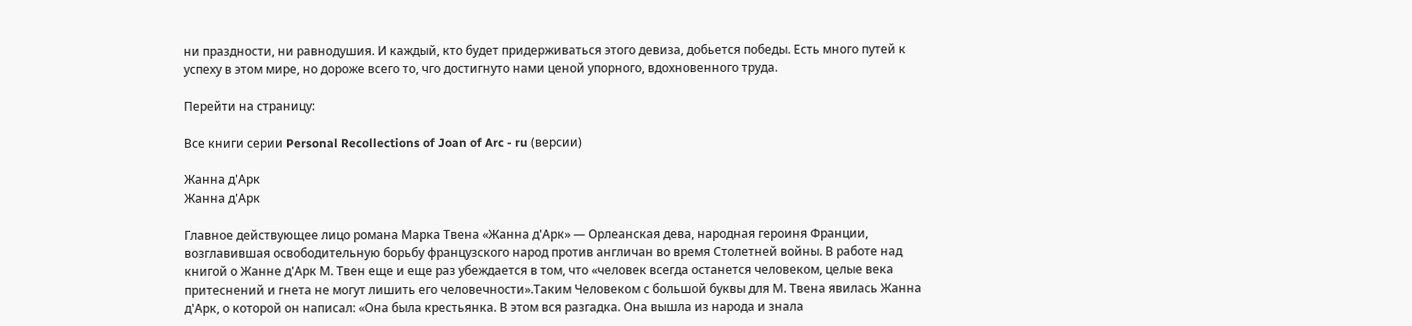ни праздности, ни равнодушия. И каждый, кто будет придерживаться этого девиза, добьется победы. Есть много путей к успеху в этом мире, но дороже всего то, чго достигнуто нами ценой упорного, вдохновенного труда.

Перейти на страницу:

Все книги серии Personal Recollections of Joan of Arc - ru (версии)

Жанна д'Арк
Жанна д'Арк

Главное действующее лицо романа Марка Твена «Жанна д'Арк» — Орлеанская дева, народная героиня Франции, возглавившая освободительную борьбу французского народ против англичан во время Столетней войны. В работе над книгой о Жанне д'Арк М. Твен еще и еще раз убеждается в том, что «человек всегда останется человеком, целые века притеснений и гнета не могут лишить его человечности».Таким Человеком с большой буквы для М. Твена явилась Жанна д'Арк, о которой он написал: «Она была крестьянка. В этом вся разгадка. Она вышла из народа и знала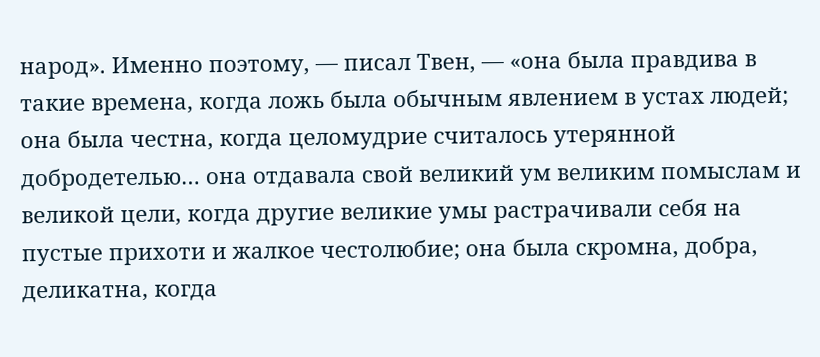народ». Именно поэтому, — писал Твен, — «она была правдива в такие времена, когда ложь была обычным явлением в устах людей; она была честна, когда целомудрие считалось утерянной добродетелью… она отдавала свой великий ум великим помыслам и великой цели, когда другие великие умы растрачивали себя на пустые прихоти и жалкое честолюбие; она была скромна, добра, деликатна, когда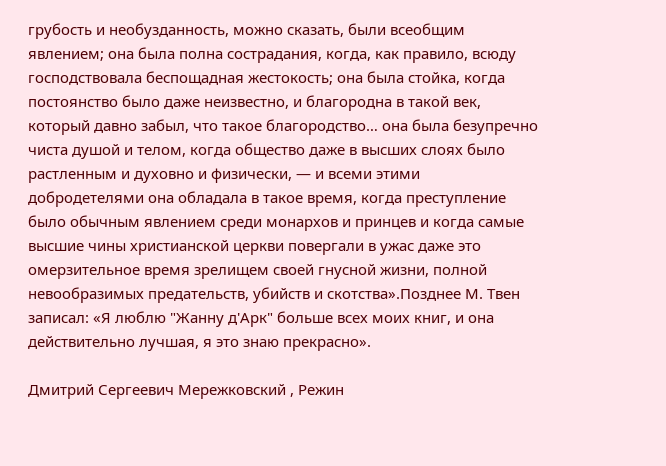грубость и необузданность, можно сказать, были всеобщим явлением; она была полна сострадания, когда, как правило, всюду господствовала беспощадная жестокость; она была стойка, когда постоянство было даже неизвестно, и благородна в такой век, который давно забыл, что такое благородство… она была безупречно чиста душой и телом, когда общество даже в высших слоях было растленным и духовно и физически, — и всеми этими добродетелями она обладала в такое время, когда преступление было обычным явлением среди монархов и принцев и когда самые высшие чины христианской церкви повергали в ужас даже это омерзительное время зрелищем своей гнусной жизни, полной невообразимых предательств, убийств и скотства».Позднее М. Твен записал: «Я люблю "Жанну д'Арк" больше всех моих книг, и она действительно лучшая, я это знаю прекрасно».

Дмитрий Сергеевич Мережковский , Режин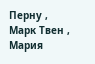Перну , Марк Твен , Мария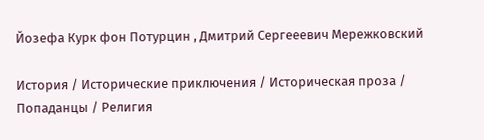Йозефа Курк фон Потурцин , Дмитрий Сергееевич Мережковский

История / Исторические приключения / Историческая проза / Попаданцы / Религия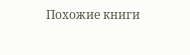Похожие книги